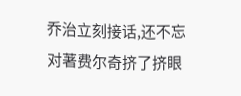乔治立刻接话,还不忘对著费尔奇挤了挤眼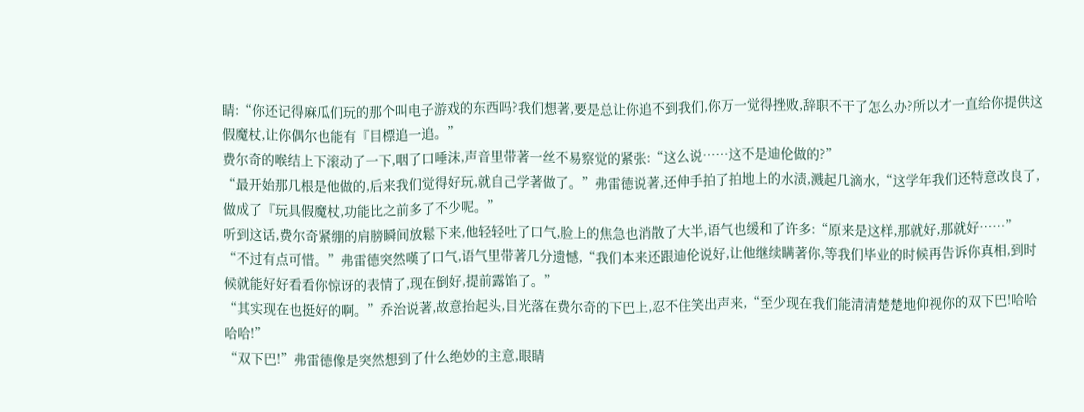睛:“你还记得麻瓜们玩的那个叫电子游戏的东西吗?我们想著,要是总让你追不到我们,你万一觉得挫败,辞职不干了怎么办?所以才一直给你提供这假魔杖,让你偶尔也能有『目標追一追。”
费尔奇的喉结上下滚动了一下,咽了口唾沫,声音里带著一丝不易察觉的紧张:“这么说……这不是迪伦做的?”
“最开始那几根是他做的,后来我们觉得好玩,就自己学著做了。”弗雷德说著,还伸手拍了拍地上的水渍,溅起几滴水,“这学年我们还特意改良了,做成了『玩具假魔杖,功能比之前多了不少呢。”
听到这话,费尔奇紧绷的肩膀瞬间放鬆下来,他轻轻吐了口气,脸上的焦急也消散了大半,语气也缓和了许多:“原来是这样,那就好,那就好……”
“不过有点可惜。”弗雷德突然嘆了口气,语气里带著几分遗憾,“我们本来还跟迪伦说好,让他继续瞒著你,等我们毕业的时候再告诉你真相,到时候就能好好看看你惊讶的表情了,现在倒好,提前露馅了。”
“其实现在也挺好的啊。”乔治说著,故意抬起头,目光落在费尔奇的下巴上,忍不住笑出声来,“至少现在我们能清清楚楚地仰视你的双下巴!哈哈哈哈!”
“双下巴!”弗雷德像是突然想到了什么绝妙的主意,眼睛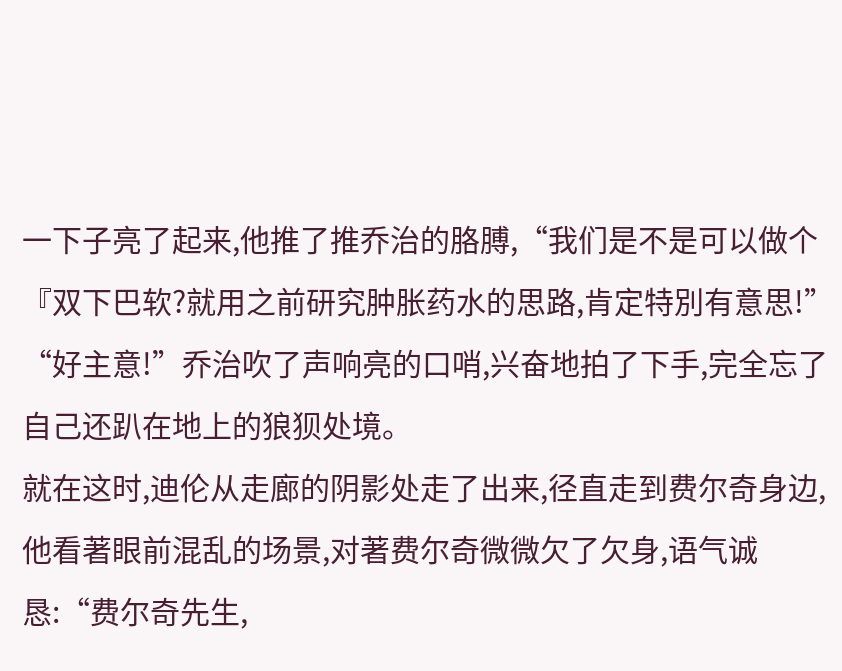一下子亮了起来,他推了推乔治的胳膊,“我们是不是可以做个『双下巴软?就用之前研究肿胀药水的思路,肯定特別有意思!”
“好主意!”乔治吹了声响亮的口哨,兴奋地拍了下手,完全忘了自己还趴在地上的狼狈处境。
就在这时,迪伦从走廊的阴影处走了出来,径直走到费尔奇身边,他看著眼前混乱的场景,对著费尔奇微微欠了欠身,语气诚恳:“费尔奇先生,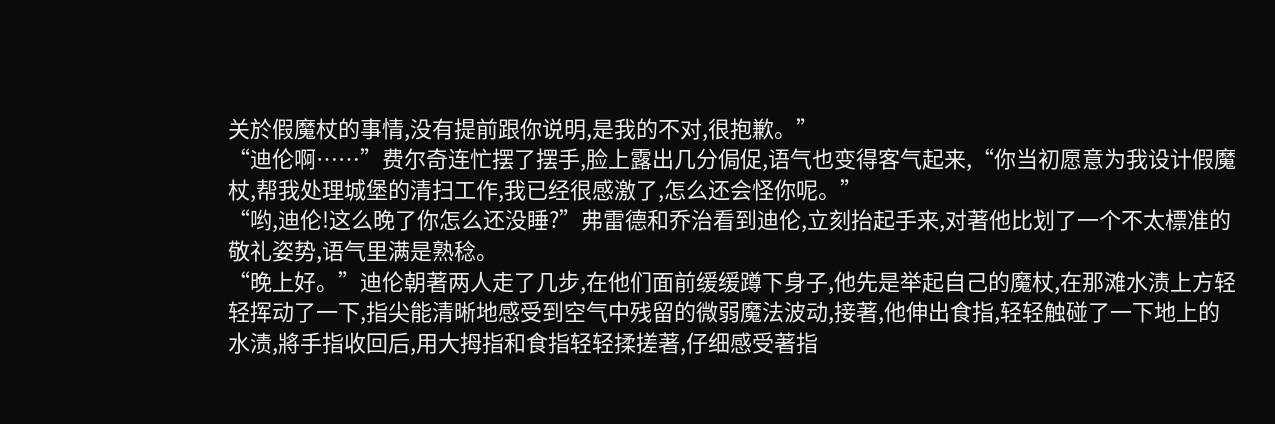关於假魔杖的事情,没有提前跟你说明,是我的不对,很抱歉。”
“迪伦啊……”费尔奇连忙摆了摆手,脸上露出几分侷促,语气也变得客气起来,“你当初愿意为我设计假魔杖,帮我处理城堡的清扫工作,我已经很感激了,怎么还会怪你呢。”
“哟,迪伦!这么晚了你怎么还没睡?”弗雷德和乔治看到迪伦,立刻抬起手来,对著他比划了一个不太標准的敬礼姿势,语气里满是熟稔。
“晚上好。”迪伦朝著两人走了几步,在他们面前缓缓蹲下身子,他先是举起自己的魔杖,在那滩水渍上方轻轻挥动了一下,指尖能清晰地感受到空气中残留的微弱魔法波动,接著,他伸出食指,轻轻触碰了一下地上的水渍,將手指收回后,用大拇指和食指轻轻揉搓著,仔细感受著指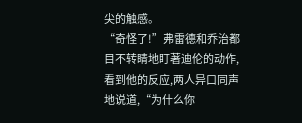尖的触感。
“奇怪了!”弗雷德和乔治都目不转睛地盯著迪伦的动作,看到他的反应,两人异口同声地说道,“为什么你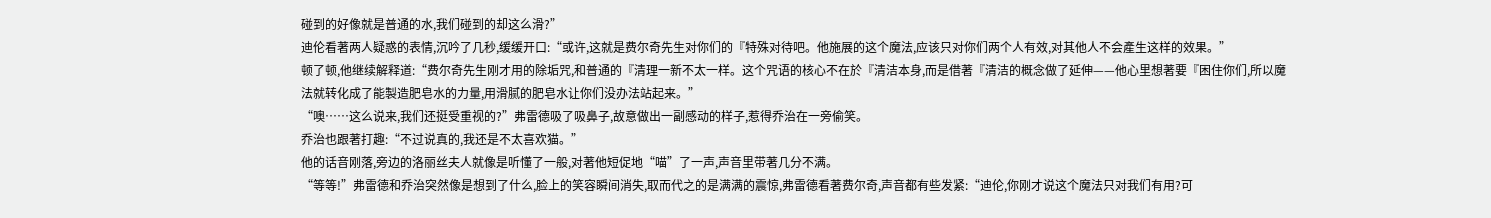碰到的好像就是普通的水,我们碰到的却这么滑?”
迪伦看著两人疑惑的表情,沉吟了几秒,缓缓开口:“或许,这就是费尔奇先生对你们的『特殊对待吧。他施展的这个魔法,应该只对你们两个人有效,对其他人不会產生这样的效果。”
顿了顿,他继续解释道:“费尔奇先生刚才用的除垢咒,和普通的『清理一新不太一样。这个咒语的核心不在於『清洁本身,而是借著『清洁的概念做了延伸——他心里想著要『困住你们,所以魔法就转化成了能製造肥皂水的力量,用滑腻的肥皂水让你们没办法站起来。”
“噢……这么说来,我们还挺受重视的?”弗雷德吸了吸鼻子,故意做出一副感动的样子,惹得乔治在一旁偷笑。
乔治也跟著打趣:“不过说真的,我还是不太喜欢猫。”
他的话音刚落,旁边的洛丽丝夫人就像是听懂了一般,对著他短促地“喵”了一声,声音里带著几分不满。
“等等!”弗雷德和乔治突然像是想到了什么,脸上的笑容瞬间消失,取而代之的是满满的震惊,弗雷德看著费尔奇,声音都有些发紧:“迪伦,你刚才说这个魔法只对我们有用?可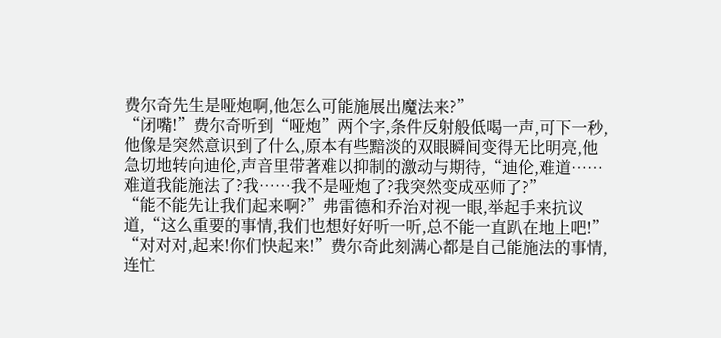费尔奇先生是哑炮啊,他怎么可能施展出魔法来?”
“闭嘴!”费尔奇听到“哑炮”两个字,条件反射般低喝一声,可下一秒,他像是突然意识到了什么,原本有些黯淡的双眼瞬间变得无比明亮,他急切地转向迪伦,声音里带著难以抑制的激动与期待,“迪伦,难道……难道我能施法了?我……我不是哑炮了?我突然变成巫师了?”
“能不能先让我们起来啊?”弗雷德和乔治对视一眼,举起手来抗议道,“这么重要的事情,我们也想好好听一听,总不能一直趴在地上吧!”
“对对对,起来!你们快起来!”费尔奇此刻满心都是自己能施法的事情,连忙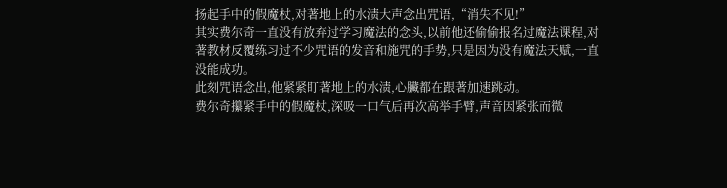扬起手中的假魔杖,对著地上的水渍大声念出咒语,“消失不见!”
其实费尔奇一直没有放弃过学习魔法的念头,以前他还偷偷报名过魔法课程,对著教材反覆练习过不少咒语的发音和施咒的手势,只是因为没有魔法天赋,一直没能成功。
此刻咒语念出,他紧紧盯著地上的水渍,心臟都在跟著加速跳动。
费尔奇攥紧手中的假魔杖,深吸一口气后再次高举手臂,声音因紧张而微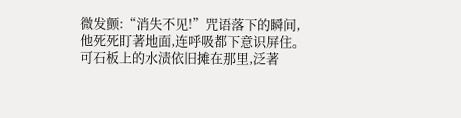微发颤:“消失不见!”咒语落下的瞬间,他死死盯著地面,连呼吸都下意识屏住。
可石板上的水渍依旧摊在那里,泛著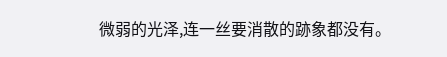微弱的光泽,连一丝要消散的跡象都没有。